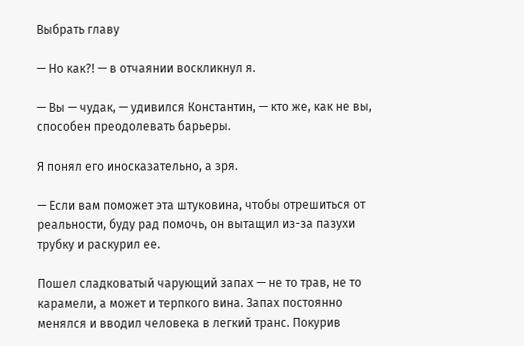Выбрать главу

— Но как?! — в отчаянии воскликнул я.

— Вы — чудак, — удивился Константин, — кто же, как не вы, способен преодолевать барьеры.

Я понял его иносказательно, а зря.

— Если вам поможет эта штуковина, чтобы отрешиться от реальности, буду рад помочь, он вытащил из-за пазухи трубку и раскурил ее.

Пошел сладковатый чарующий запах — не то трав, не то карамели, а может и терпкого вина. Запах постоянно менялся и вводил человека в легкий транс. Покурив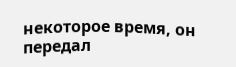некоторое время, он передал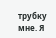трубку мне. Я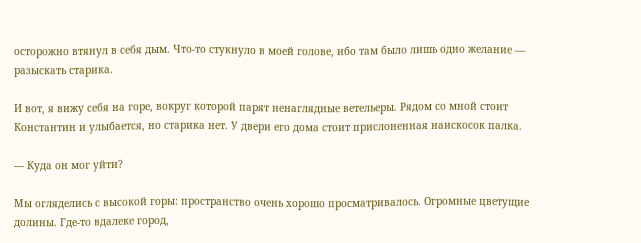осторожно втянул в себя дым. Что-то стукнуло в моей голове, ибо там было лишь одно желание — разыскать старика.

И вот, я вижу себя на горе, вокруг которой парят ненаглядные ветельеры. Рядом со мной стоит Константин и улыбается, но старика нет. У двери его дома стоит прислоненная наискосок палка.

— Куда он мог уйти?

Мы огляделись с высокой горы: пространство очень хорошо просматривалось. Огромные цветущие долины. Где-то вдалеке город,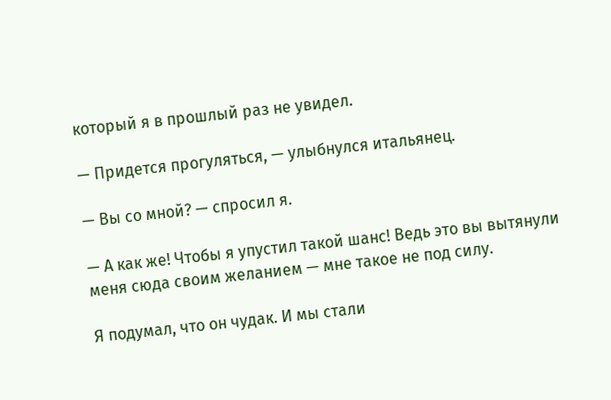который я в прошлый раз не увидел.

— Придется прогуляться, — улыбнулся итальянец.

— Вы со мной? — спросил я.

— А как же! Чтобы я упустил такой шанс! Ведь это вы вытянули меня сюда своим желанием — мне такое не под силу.

Я подумал, что он чудак. И мы стали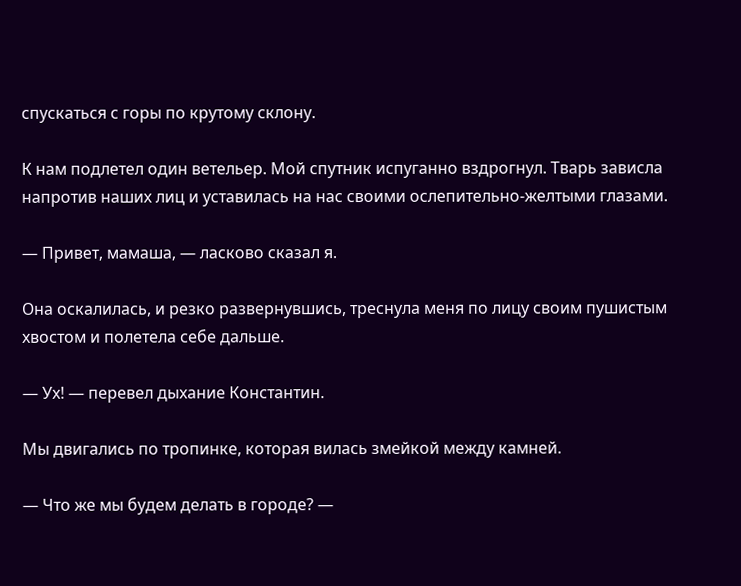спускаться с горы по крутому склону.

К нам подлетел один ветельер. Мой спутник испуганно вздрогнул. Тварь зависла напротив наших лиц и уставилась на нас своими ослепительно-желтыми глазами.

— Привет, мамаша, — ласково сказал я.

Она оскалилась, и резко развернувшись, треснула меня по лицу своим пушистым хвостом и полетела себе дальше.

— Ух! — перевел дыхание Константин.

Мы двигались по тропинке, которая вилась змейкой между камней.

— Что же мы будем делать в городе? —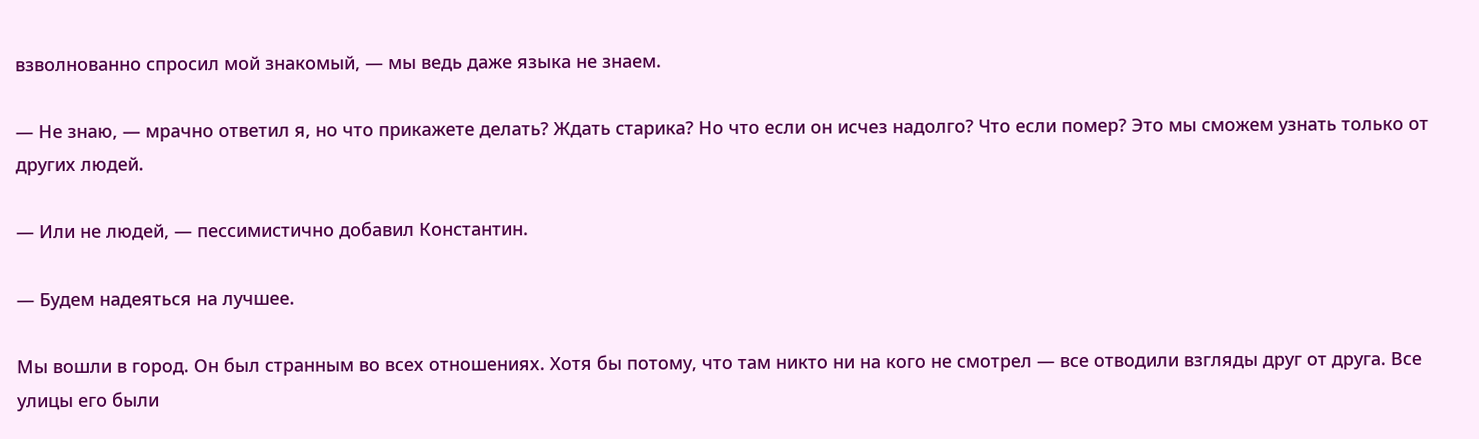взволнованно спросил мой знакомый, — мы ведь даже языка не знаем.

— Не знаю, — мрачно ответил я, но что прикажете делать? Ждать старика? Но что если он исчез надолго? Что если помер? Это мы сможем узнать только от других людей.

— Или не людей, — пессимистично добавил Константин.

— Будем надеяться на лучшее.

Мы вошли в город. Он был странным во всех отношениях. Хотя бы потому, что там никто ни на кого не смотрел — все отводили взгляды друг от друга. Все улицы его были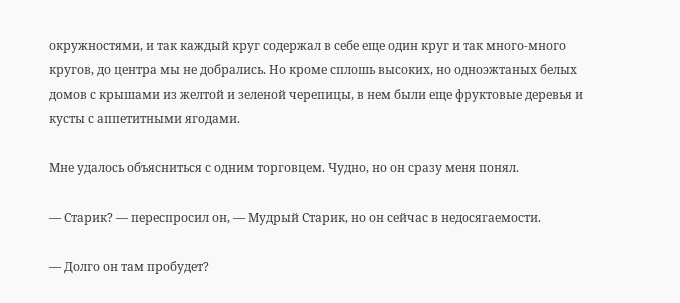окружностями, и так каждый круг содержал в себе еще один круг и так много-много кругов, до центра мы не добрались. Но кроме сплошь высоких, но одноэжтаных белых домов с крышами из желтой и зеленой черепицы, в нем были еще фруктовые деревья и кусты с аппетитными ягодами.

Мне удалось объясниться с одним торговцем. Чудно, но он сразу меня понял.

— Старик? — переспросил он, — Мудрый Старик, но он сейчас в недосягаемости.

— Долго он там пробудет?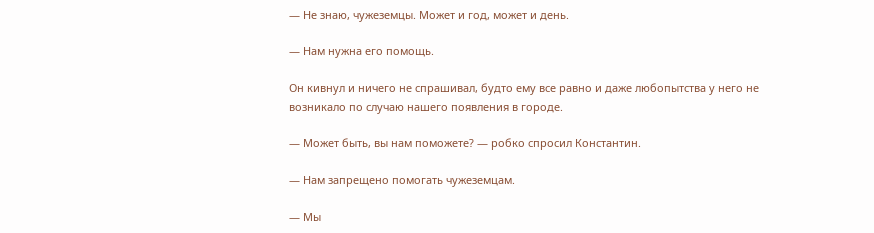— Не знаю, чужеземцы. Может и год, может и день.

— Нам нужна его помощь.

Он кивнул и ничего не спрашивал, будто ему все равно и даже любопытства у него не возникало по случаю нашего появления в городе.

— Может быть, вы нам поможете? — робко спросил Константин.

— Нам запрещено помогать чужеземцам.

— Мы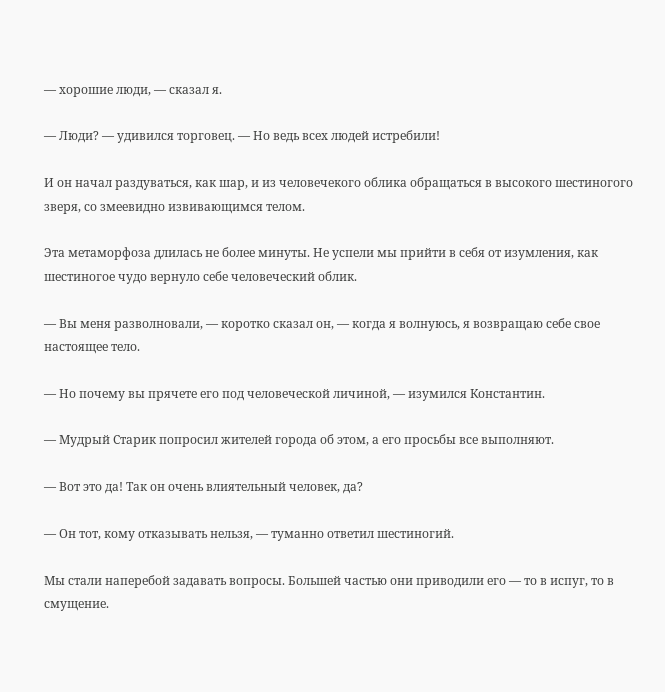— хорошие люди, — сказал я.

— Люди? — удивился торговец. — Но ведь всех людей истребили!

И он начал раздуваться, как шар, и из человечекого облика обращаться в высокого шестиногого зверя, со змеевидно извивающимся телом.

Эта метаморфоза длилась не более минуты. Не успели мы прийти в себя от изумления, как шестиногое чудо вернуло себе человеческий облик.

— Вы меня разволновали, — коротко сказал он, — когда я волнуюсь, я возвращаю себе свое настоящее тело.

— Но почему вы прячете его под человеческой личиной, — изумился Константин.

— Мудрый Старик попросил жителей города об этом, а его просьбы все выполняют.

— Вот это да! Так он очень влиятельный человек, да?

— Он тот, кому отказывать нельзя, — туманно ответил шестиногий.

Мы стали наперебой задавать вопросы. Большей частью они приводили его — то в испуг, то в смущение.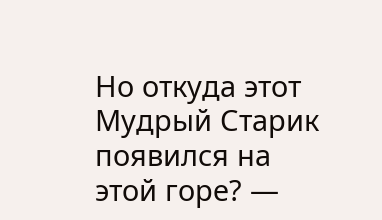Но откуда этот Мудрый Старик появился на этой горе? —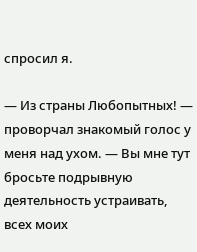спросил я.

— Из страны Любопытных! — проворчал знакомый голос у меня над ухом. — Вы мне тут бросьте подрывную деятельность устраивать, всех моих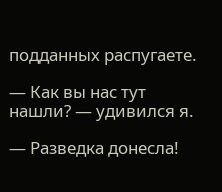подданных распугаете.

— Как вы нас тут нашли? — удивился я.

— Разведка донесла!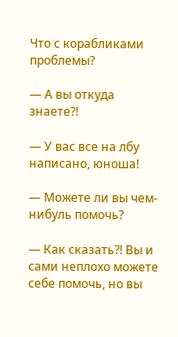Что с корабликами проблемы?

— А вы откуда знаете?!

— У вас все на лбу написано, юноша!

— Можете ли вы чем-нибуль помочь?

— Как сказать?! Вы и сами неплохо можете себе помочь, но вы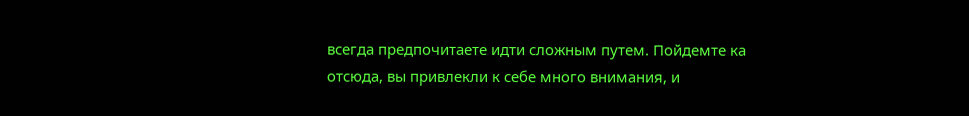всегда предпочитаете идти сложным путем. Пойдемте ка отсюда, вы привлекли к себе много внимания, и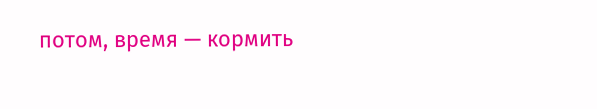потом, время — кормить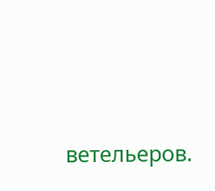ветельеров.